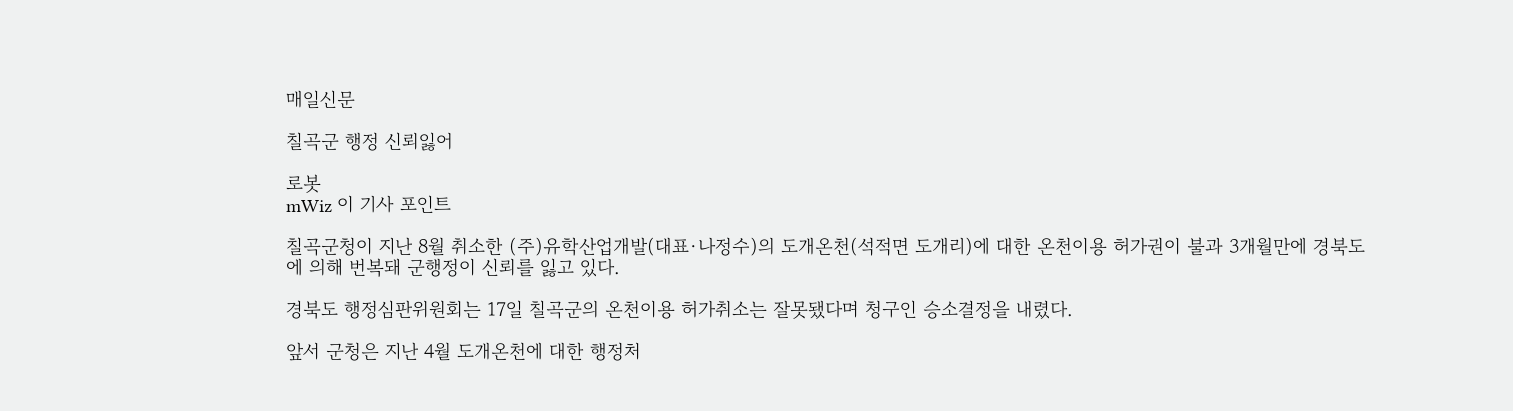매일신문

칠곡군 행정 신뢰잃어

로봇
mWiz 이 기사 포인트

칠곡군청이 지난 8월 취소한 (주)유학산업개발(대표·나정수)의 도개온천(석적면 도개리)에 대한 온천이용 허가권이 불과 3개월만에 경북도에 의해 번복돼 군행정이 신뢰를 잃고 있다.

경북도 행정심판위원회는 17일 칠곡군의 온천이용 허가취소는 잘못됐다며 청구인 승소결정을 내렸다.

앞서 군청은 지난 4월 도개온천에 대한 행정처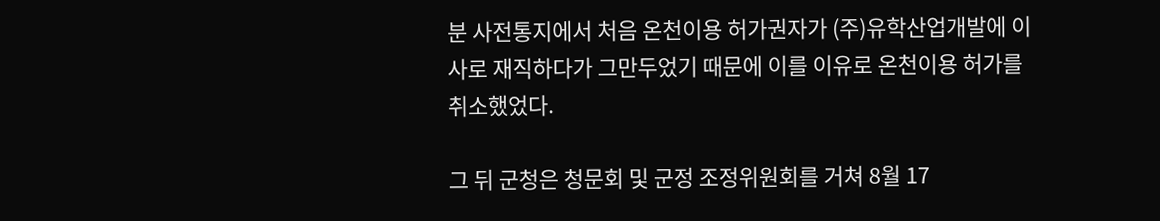분 사전통지에서 처음 온천이용 허가권자가 (주)유학산업개발에 이사로 재직하다가 그만두었기 때문에 이를 이유로 온천이용 허가를 취소했었다.

그 뒤 군청은 청문회 및 군정 조정위원회를 거쳐 8월 17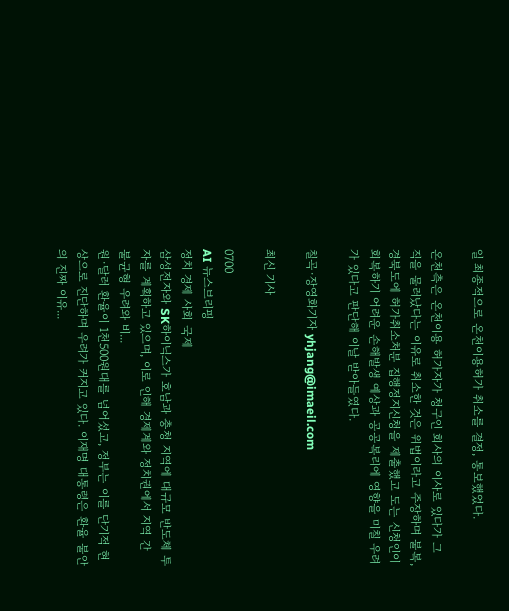일 최종적으로 온천이용허가 취소를 결정, 통보했었다.

온천측은 온천이용 허가자가 청구인 회사의 이사로 있다가 그 직을 물러났다는 이유로 취소한 것은 위법이라고 주장하며 불복, 경북도에 허가취소처분 집행정지신청을 제출했고 도는 신청인이 회복하기 어려운 손해발생 예상과 공공복리에 영향을 미칠 우려가 있다고 판단해 이날 받아들였다.

칠곡·장영화기자 yhjang@imaeil.com

최신 기사

0700
AI 뉴스브리핑
정치 경제 사회 국제
삼성전자와 SK하이닉스가 호남과 충청 지역에 대규모 반도체 투자를 계획하고 있으며, 이로 인해 경제계와 정치권에서 지역 간 불균형 우려와 비...
원·달러 환율이 1천500원대를 넘어섰고, 정부는 이를 단기적 현상으로 진단하며 우려가 커지고 있다. 이재명 대통령은 환율 불안의 진짜 이유...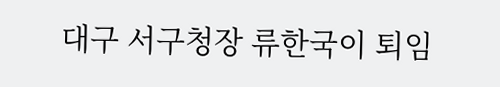대구 서구청장 류한국이 퇴임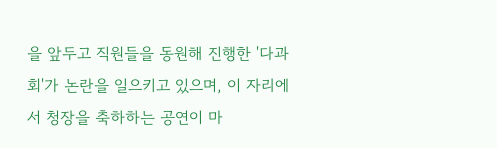을 앞두고 직원들을 동원해 진행한 '다과회'가 논란을 일으키고 있으며, 이 자리에서 청장을 축하하는 공연이 마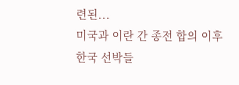련된...
미국과 이란 간 종전 합의 이후 한국 선박들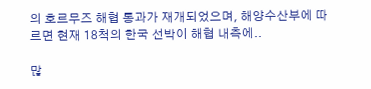의 호르무즈 해협 통과가 재개되었으며, 해양수산부에 따르면 현재 18척의 한국 선박이 해협 내측에..

많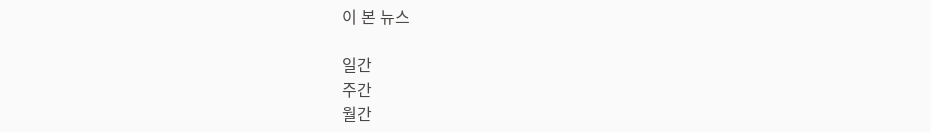이 본 뉴스

일간
주간
월간